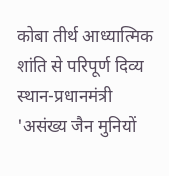कोबा तीर्थ आध्यात्मिक शांति से परिपूर्ण दिव्य स्थान-प्रधानमंत्री
'असंख्य जैन मुनियों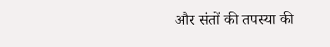और संतों की तपस्या की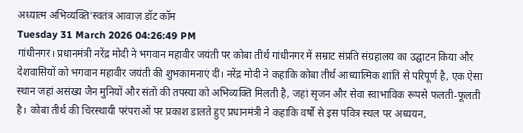अध्यात्म अभिव्यक्ति'स्वतंत्र आवाज़ डॉट कॉम
Tuesday 31 March 2026 04:26:49 PM
गांधीनगर। प्रधानमंत्री नरेंद्र मोदी ने भगवान महावीर जयंती पर कोबा तीर्थ गांधीनगर में सम्राट संप्रति संग्रहालय का उद्घाटन किया और देशवासियों को भगवान महावीर जयंती की शुभकामनाएं दीं। नरेंद्र मोदी ने कहाकि कोबा तीर्थ आध्यात्मिक शांति से परिपूर्ण है, एक ऐसा स्थान जहां असंख्य जैन मुनियों और संतों की तपस्या को अभिव्यक्ति मिलती है, जहां सृजन और सेवा स्वाभाविक रूपसे फलती-फूलती है। कोबा तीर्थ की चिरस्थायी परंपराओं पर प्रकाश डालते हुए प्रधानमंत्री ने कहाकि वर्षों से इस पवित्र स्थल पर अध्ययन,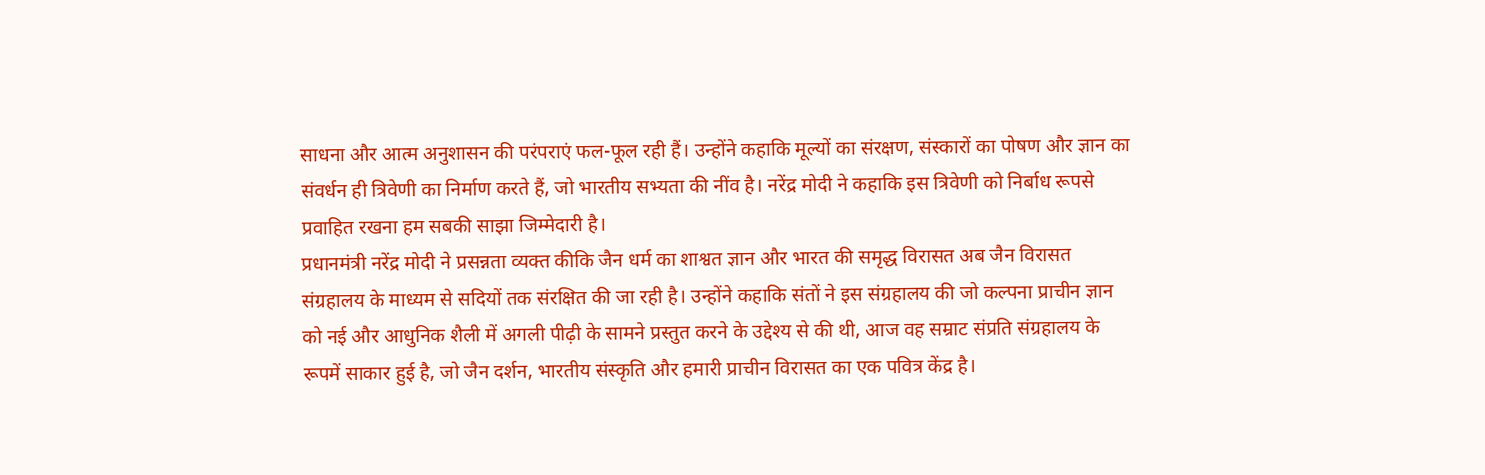साधना और आत्म अनुशासन की परंपराएं फल-फूल रही हैं। उन्होंने कहाकि मूल्यों का संरक्षण, संस्कारों का पोषण और ज्ञान का संवर्धन ही त्रिवेणी का निर्माण करते हैं, जो भारतीय सभ्यता की नींव है। नरेंद्र मोदी ने कहाकि इस त्रिवेणी को निर्बाध रूपसे प्रवाहित रखना हम सबकी साझा जिम्मेदारी है।
प्रधानमंत्री नरेंद्र मोदी ने प्रसन्नता व्यक्त कीकि जैन धर्म का शाश्वत ज्ञान और भारत की समृद्ध विरासत अब जैन विरासत संग्रहालय के माध्यम से सदियों तक संरक्षित की जा रही है। उन्होंने कहाकि संतों ने इस संग्रहालय की जो कल्पना प्राचीन ज्ञान को नई और आधुनिक शैली में अगली पीढ़ी के सामने प्रस्तुत करने के उद्देश्य से की थी, आज वह सम्राट संप्रति संग्रहालय के रूपमें साकार हुई है, जो जैन दर्शन, भारतीय संस्कृति और हमारी प्राचीन विरासत का एक पवित्र केंद्र है।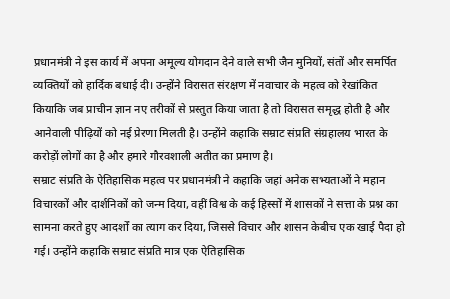प्रधानमंत्री ने इस कार्य में अपना अमूल्य योगदान देने वाले सभी जैन मुनियों, संतों और समर्पित व्यक्तियों को हार्दिक बधाई दी। उन्होंने विरासत संरक्षण में नवाचार के महत्व को रेखांकित कियाकि जब प्राचीन ज्ञान नए तरीकों से प्रस्तुत किया जाता है तो विरासत समृद्ध होती है और आनेवाली पीढ़ियों को नई प्रेरणा मिलती है। उन्होंने कहाकि सम्राट संप्रति संग्रहालय भारत के करोड़ों लोगों का है और हमारे गौरवशाली अतीत का प्रमाण है।
सम्राट संप्रति के ऐतिहासिक महत्व पर प्रधानमंत्री ने कहाकि जहां अनेक सभ्यताओं ने महान विचारकों और दार्शनिकों को जन्म दिया, वहीं विश्व के कई हिस्सों में शासकों ने सत्ता के प्रश्न का सामना करते हुए आदर्शों का त्याग कर दिया, जिससे विचार और शासन केबीच एक खाई पैदा हो गई। उन्होंने कहाकि सम्राट संप्रति मात्र एक ऐतिहासिक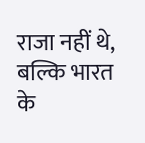राजा नहीं थे, बल्कि भारत के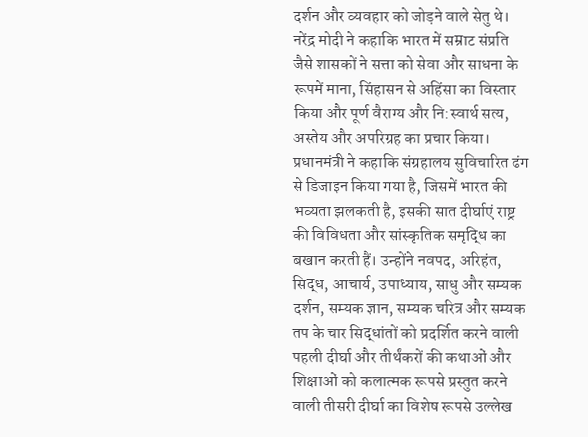दर्शन और व्यवहार को जोड़ने वाले सेतु थे। नरेंद्र मोदी ने कहाकि भारत में सम्राट संप्रति जैसे शासकों ने सत्ता को सेवा और साधना के रूपमें माना, सिंहासन से अहिंसा का विस्तार किया और पूर्ण वैराग्य और नि:स्वार्थ सत्य, अस्तेय और अपरिग्रह का प्रचार किया। प्रधानमंत्री ने कहाकि संग्रहालय सुविचारित ढंग से डिजाइन किया गया है, जिसमें भारत की भव्यता झलकती है, इसकी सात दीर्घाएं राष्ट्र की विविधता और सांस्कृतिक समृद्धि का बखान करती हैं। उन्होंने नवपद, अरिहंत, सिद्ध, आचार्य, उपाध्याय, साधु और सम्यक दर्शन, सम्यक ज्ञान, सम्यक चरित्र और सम्यक तप के चार सिद्धांतों को प्रदर्शित करने वाली पहली दीर्घा और तीर्थंकरों की कथाओं और शिक्षाओं को कलात्मक रूपसे प्रस्तुत करने वाली तीसरी दीर्घा का विशेष रूपसे उल्लेख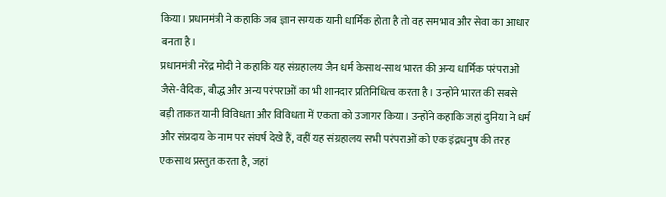किया। प्रधानमंत्री ने कहाकि जब ज्ञान सम्यक यानी धार्मिक होता है तो वह समभाव और सेवा का आधार बनता है।
प्रधानमंत्री नरेंद्र मोदी ने कहाकि यह संग्रहालय जैन धर्म केसाथ-साथ भारत की अन्य धार्मिक परंपराओं जैसे-वैदिक, बौद्ध और अन्य परंपराओं का भी शानदार प्रतिनिधित्व करता है। उन्होंने भारत की सबसे बड़ी ताकत यानी विविधता और विविधता में एकता को उजागर किया। उन्होंने कहाकि जहां दुनिया ने धर्म और संप्रदाय के नाम पर संघर्ष देखे हैं, वहीं यह संग्रहालय सभी परंपराओं को एक इंद्रधनुष की तरह एकसाथ प्रस्तुत करता है, जहां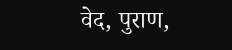वेद, पुराण,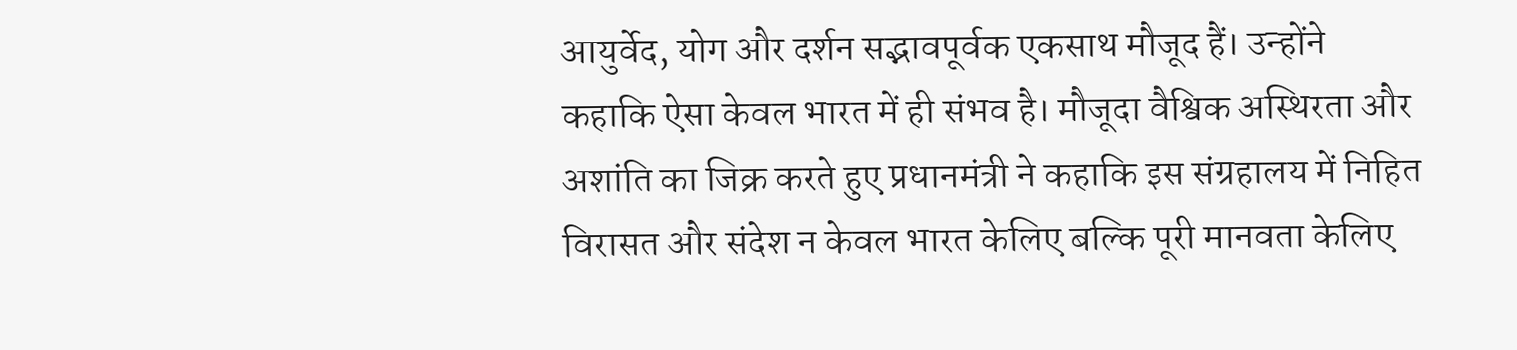आयुर्वेद, योग और दर्शन सद्भावपूर्वक एकसाथ मौजूद हैं। उन्होंने कहाकि ऐसा केवल भारत में ही संभव है। मौजूदा वैश्विक अस्थिरता और अशांति का जिक्र करते हुए प्रधानमंत्री ने कहाकि इस संग्रहालय में निहित विरासत और संदेश न केवल भारत केलिए बल्कि पूरी मानवता केलिए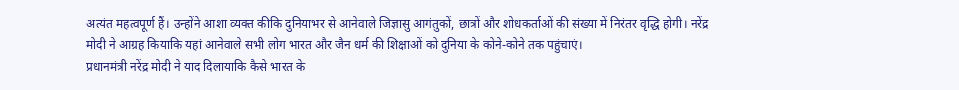अत्यंत महत्वपूर्ण हैं। उन्होंने आशा व्यक्त कीकि दुनियाभर से आनेवाले जिज्ञासु आगंतुकों, छात्रों और शोधकर्ताओं की संख्या में निरंतर वृद्धि होगी। नरेंद्र मोदी ने आग्रह कियाकि यहां आनेवाले सभी लोग भारत और जैन धर्म की शिक्षाओं को दुनिया के कोने-कोने तक पहुंचाएं।
प्रधानमंत्री नरेंद्र मोदी ने याद दिलायाकि कैसे भारत के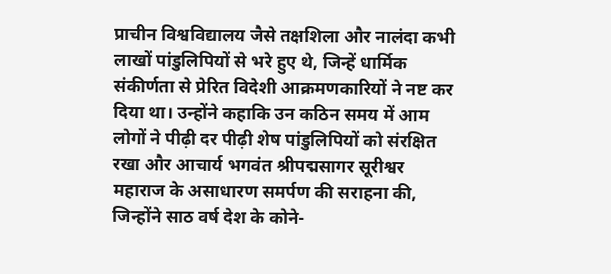प्राचीन विश्वविद्यालय जैसे तक्षशिला और नालंदा कभी लाखों पांडुलिपियों से भरे हुए थे, जिन्हें धार्मिक संकीर्णता से प्रेरित विदेशी आक्रमणकारियों ने नष्ट कर दिया था। उन्होंने कहाकि उन कठिन समय में आम लोगों ने पीढ़ी दर पीढ़ी शेष पांडुलिपियों को संरक्षित रखा और आचार्य भगवंत श्रीपद्मसागर सूरीश्वर महाराज के असाधारण समर्पण की सराहना की, जिन्होंने साठ वर्ष देश के कोने-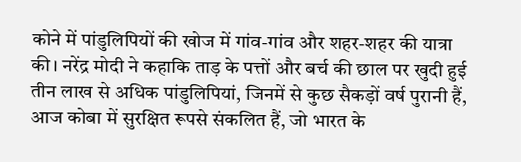कोने में पांडुलिपियों की खोज में गांव-गांव और शहर-शहर की यात्रा की। नरेंद्र मोदी ने कहाकि ताड़ के पत्तों और बर्च की छाल पर खुदी हुई तीन लाख से अधिक पांडुलिपियां, जिनमें से कुछ सैकड़ों वर्ष पुरानी हैं, आज कोबा में सुरक्षित रूपसे संकलित हैं, जो भारत के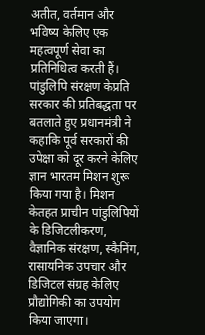अतीत, वर्तमान और भविष्य केलिए एक महत्वपूर्ण सेवा का प्रतिनिधित्व करती हैं। पांडुलिपि संरक्षण केप्रति सरकार की प्रतिबद्धता पर बतलाते हुए प्रधानमंत्री ने कहाकि पूर्व सरकारों की उपेक्षा को दूर करने केलिए ज्ञान भारतम मिशन शुरू किया गया है। मिशन केतहत प्राचीन पांडुलिपियों के डिजिटलीकरण, वैज्ञानिक संरक्षण, स्कैनिंग, रासायनिक उपचार और डिजिटल संग्रह केलिए प्रौद्योगिकी का उपयोग किया जाएगा।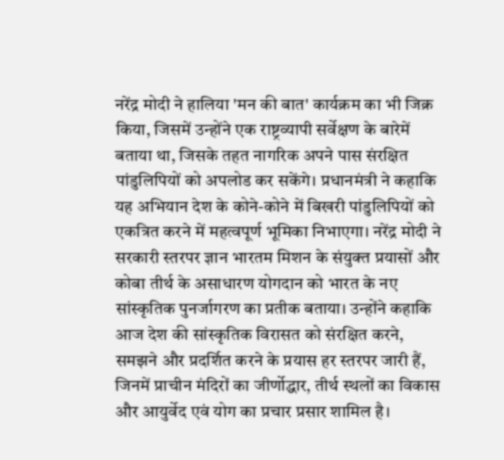नरेंद्र मोदी ने हालिया 'मन की बात' कार्यक्रम का भी जिक्र किया, जिसमें उन्होंने एक राष्ट्रव्यापी सर्वेक्षण के बारेमें बताया था, जिसके तहत नागरिक अपने पास संरक्षित पांडुलिपियों को अपलोड कर सकेंगे। प्रधानमंत्री ने कहाकि यह अभियान देश के कोने-कोने में बिखरी पांडुलिपियों को एकत्रित करने में महत्वपूर्ण भूमिका निभाएगा। नरेंद्र मोदी ने सरकारी स्तरपर ज्ञान भारतम मिशन के संयुक्त प्रयासों और कोबा तीर्थ के असाधारण योगदान को भारत के नए सांस्कृतिक पुनर्जागरण का प्रतीक बताया। उन्होंने कहाकि आज देश की सांस्कृतिक विरासत को संरक्षित करने, समझने और प्रदर्शित करने के प्रयास हर स्तरपर जारी हैं, जिनमें प्राचीन मंदिरों का जीर्णोद्धार, तीर्थ स्थलों का विकास और आयुर्वेद एवं योग का प्रचार प्रसार शामिल है।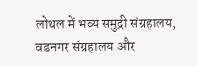लोथल में भव्य समुद्री संग्रहालय, वडनगर संग्रहालय और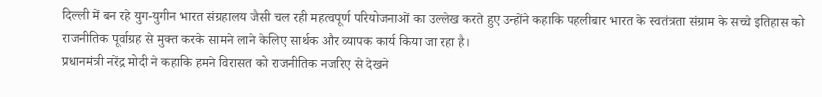दिल्ली में बन रहे युग-युगीन भारत संग्रहालय जैसी चल रही महत्वपूर्ण परियोजनाओं का उल्लेख करते हुए उन्होंने कहाकि पहलीबार भारत के स्वतंत्रता संग्राम के सच्चे इतिहास को राजनीतिक पूर्वाग्रह से मुक्त करके सामने लाने केलिए सार्थक और व्यापक कार्य किया जा रहा है।
प्रधानमंत्री नरेंद्र मोदी ने कहाकि हमने विरासत को राजनीतिक नजरिए से देखने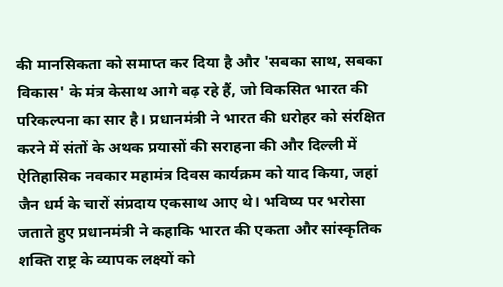की मानसिकता को समाप्त कर दिया है और 'सबका साथ, सबका विकास' के मंत्र केसाथ आगे बढ़ रहे हैं, जो विकसित भारत की परिकल्पना का सार है। प्रधानमंत्री ने भारत की धरोहर को संरक्षित करने में संतों के अथक प्रयासों की सराहना की और दिल्ली में ऐतिहासिक नवकार महामंत्र दिवस कार्यक्रम को याद किया, जहां जैन धर्म के चारों संप्रदाय एकसाथ आए थे। भविष्य पर भरोसा जताते हुए प्रधानमंत्री ने कहाकि भारत की एकता और सांस्कृतिक शक्ति राष्ट्र के व्यापक लक्ष्यों को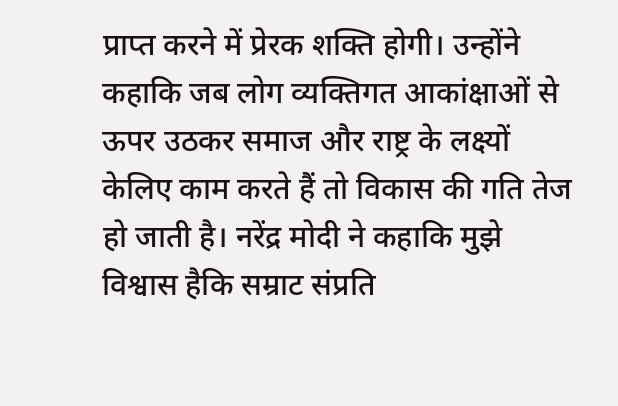प्राप्त करने में प्रेरक शक्ति होगी। उन्होंने कहाकि जब लोग व्यक्तिगत आकांक्षाओं से ऊपर उठकर समाज और राष्ट्र के लक्ष्यों केलिए काम करते हैं तो विकास की गति तेज हो जाती है। नरेंद्र मोदी ने कहाकि मुझे विश्वास हैकि सम्राट संप्रति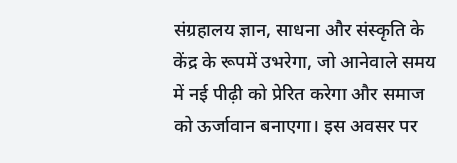संग्रहालय ज्ञान, साधना और संस्कृति के केंद्र के रूपमें उभरेगा, जो आनेवाले समय में नई पीढ़ी को प्रेरित करेगा और समाज को ऊर्जावान बनाएगा। इस अवसर पर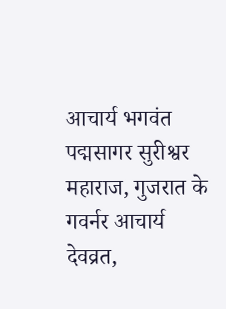आचार्य भगवंत पद्मसागर सुरीश्वर महाराज, गुजरात के गवर्नर आचार्य देवव्रत,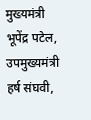मुख्यमंत्री भूपेंद्र पटेल, उपमुख्यमंत्री हर्ष संघवी,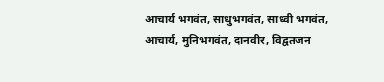आचार्य भगवंत, साधुभगवंत, साध्वी भगवंत, आचार्य, मुनिभगवंत, दानवीर, विद्वतजन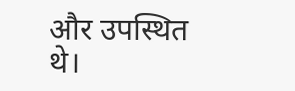और उपस्थित थे।